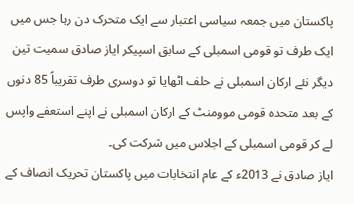پاکستان میں جمعہ سیاسی اعتبار سے ایک متحرک دن رہا جس میں ایک طرف تو قومی اسمبلی کے سابق اسپیکر ایاز صادق سمیت تین دیگر نئے ارکان اسمبلی نے حلف اٹھایا تو دوسری طرف تقریباً 85 دنوں کے بعد متحدہ قومی موومنٹ کے ارکان اسمبلی نے اپنے استعفے واپس لے کر قومی اسمبلی کے اجلاس میں شرکت کی۔
ایاز صادق نے 2013ء کے عام انتخابات میں پاکستان تحریک انصاف کے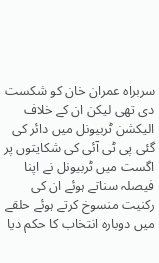سربراہ عمران خان کو شکست دی تھی لیکن ان کے خلاف الیکشن ٹربیونل میں دائر کی گئی پی ٹی آئی کی شکایتوں پر اگست میں ٹربیونل نے اپنا فیصلہ سناتے ہوئے ان کی رکنیت منسوخ کرتے ہوئے حلقے میں دوبارہ انتخاب کا حکم دیا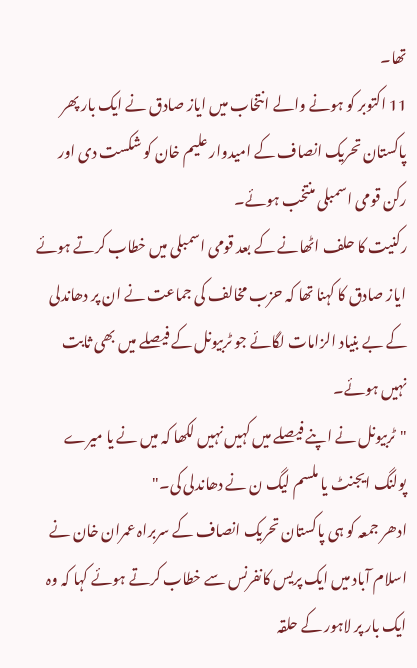تھا۔
11 اکتوبر کو ہونے والے انتخاب میں ایاز صادق نے ایک بار پھر پاکستان تحریک انصاف کے امیدوار علیم خان کو شکست دی اور رکن قومی اسمبلی منتخب ہوئے۔
رکنیت کا حلف اٹھانے کے بعد قومی اسمبلی میں خطاب کرتے ہوئے ایاز صادق کا کہنا تھا کہ حزب مخالف کی جماعت نے ان پر دھاندلی کے بے بنیاد الزامات لگائے جو ٹربیونل کے فیصلے میں بھی ثابت نہیں ہوئے۔
"ٹربیونل نے اپنے فیصلے میں کہیں نہیں لکھا کہ میں نے یا میرے پولنگ ایجنٹ یا ملسم لیگ ن نے دھاندلی کی۔"
ادھر جمعہ کو ہی پاکستان تحریک انصاف کے سربراہ عمران خان نے اسلام آباد میں ایک پریس کانفرنس سے خطاب کرتے ہوئے کہا کہ وہ ایک بار پر لاہور کے حلقہ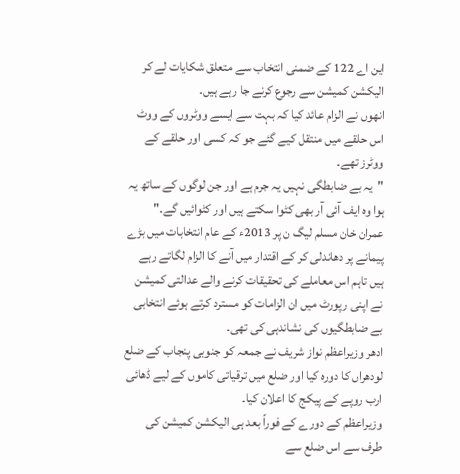این اے 122 کے ضمنی انتخاب سے متعلق شکایات لے کر الیکشن کمیشن سے رجوع کرنے جا رہے ہیں۔
انھوں نے الزام عائد کیا کہ بہت سے ایسے ووٹروں کے ووٹ اس حلقے میں منتقل کیے گئے جو کہ کسی اور حلقے کے ووٹرز تھے۔
"یہ بے ضابطگی نہیں یہ جرم ہے اور جن لوگوں کے ساتھ یہ ہوا وہ ایف آئی آر بھی کٹوا سکتے ہیں اور کٹوائیں گے۔"
عمران خان مسلم لیگ ن پر 2013ء کے عام انتخابات میں بڑے پیمانے پر دھاندلی کر کے اقتدار میں آنے کا الزام لگاتے رہے ہیں تاہم اس معاملے کی تحقیقات کرنے والے عدالتی کمیشن نے اپنی رپورٹ میں ان الزامات کو مسترد کرتے ہوئے انتخابی بے ضابطگیوں کی نشاندہی کی تھی۔
ادھر وزیراعظم نواز شریف نے جمعہ کو جنوبی پنجاب کے ضلع لودھراں کا دورہ کیا اور ضلع میں ترقیاتی کاموں کے لیے ڈھائی ارب روپے کے پیکج کا اعلان کیا۔
وزیراعظم کے دورے کے فوراً بعد ہی الیکشن کمیشن کی طرف سے اس ضلع سے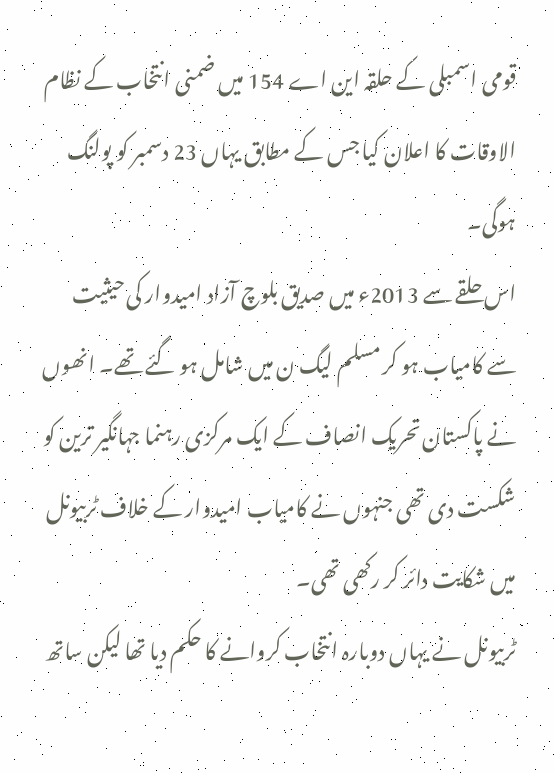قومی اسمبلی کے حلقہ این اے 154 میں ضمنی انتخاب کے نظام الاوقات کا اعلان کیا جس کے مطابق یہاں 23 دسمبر کو پولنگ ہوگی۔
اس حلقے سے 2013ء میں صدیق بلوچ آزاد امیدوار کی حیثیت سے کامیاب ہو کر مسلم لیگ ن میں شامل ہو گئے تھے۔ انھوں نے پاکستان تحریک انصاف کے ایک مرکزی رہنما جہانگیر ترین کو شکست دی تھی جنہوں نے کامیاب امیدوار کے خلاف ٹربیونل میں شکایت دائر کر رکھی تھی۔
ٹربیونل نے یہاں دوبارہ انتخاب کروانے کا حکم دیا تھا لیکن ساتھ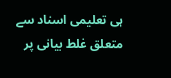ہی تعلیمی اسناد سے متعلق غلط بیانی پر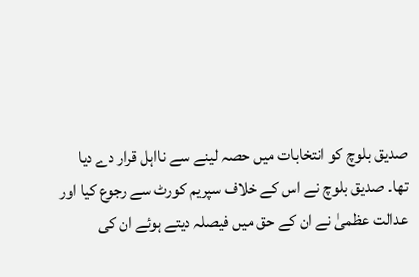صدیق بلوچ کو انتخابات میں حصہ لینے سے نااہل قرار دے دیا تھا۔ صدیق بلوچ نے اس کے خلاف سپریم کورٹ سے رجوع کیا اور عدالت عظمیٰ نے ان کے حق میں فیصلہ دیتے ہوئے ان کی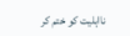نااہلیت کو ختم کر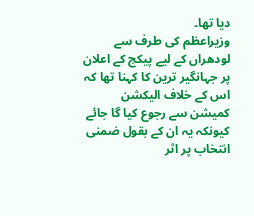دیا تھا۔
وزیراعظم کی طرف سے لودھراں کے لیے پیکج کے اعلان پر جہانگیر ترین کا کہنا تھا کہ اس کے خلاف الیکشن کمیشن سے رجوع کیا گا جائے کیونکہ یہ ان کے بقول ضمنی انتخاب پر اثر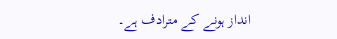انداز ہونے کے مترادف ہے۔